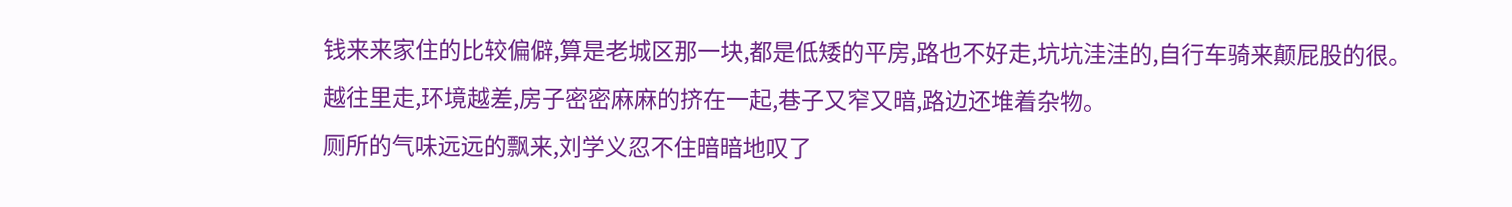钱来来家住的比较偏僻,算是老城区那一块,都是低矮的平房,路也不好走,坑坑洼洼的,自行车骑来颠屁股的很。
越往里走,环境越差,房子密密麻麻的挤在一起,巷子又窄又暗,路边还堆着杂物。
厕所的气味远远的飘来,刘学义忍不住暗暗地叹了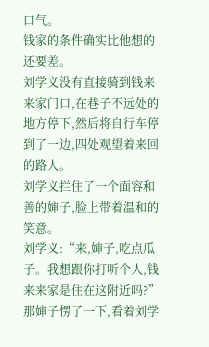口气。
钱家的条件确实比他想的还要差。
刘学义没有直接骑到钱来来家门口,在巷子不远处的地方停下,然后将自行车停到了一边,四处观望着来回的路人。
刘学义拦住了一个面容和善的婶子,脸上带着温和的笑意。
刘学义:“来,婶子,吃点瓜子。我想跟你打听个人,钱来来家是住在这附近吗?”
那婶子愣了一下,看着刘学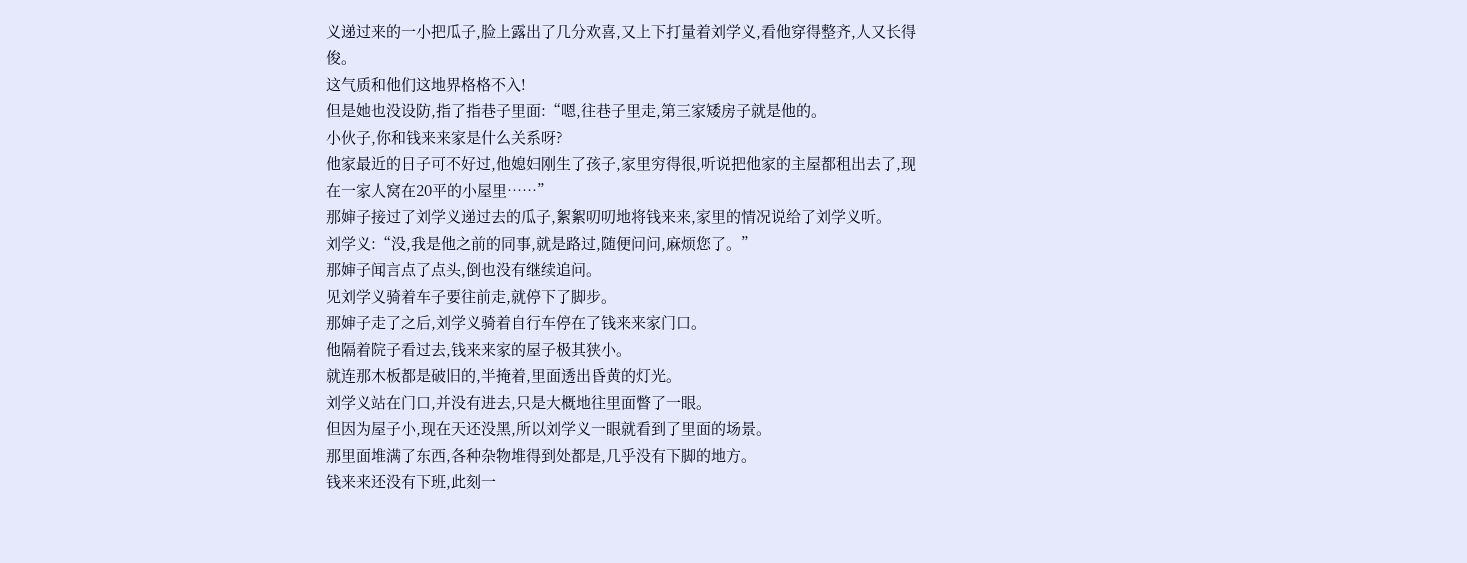义递过来的一小把瓜子,脸上露出了几分欢喜,又上下打量着刘学义,看他穿得整齐,人又长得俊。
这气质和他们这地界格格不入!
但是她也没设防,指了指巷子里面:“嗯,往巷子里走,第三家矮房子就是他的。
小伙子,你和钱来来家是什么关系呀?
他家最近的日子可不好过,他媳妇刚生了孩子,家里穷得很,听说把他家的主屋都租出去了,现在一家人窝在20平的小屋里……”
那婶子接过了刘学义递过去的瓜子,絮絮叨叨地将钱来来,家里的情况说给了刘学义听。
刘学义:“没,我是他之前的同事,就是路过,随便问问,麻烦您了。”
那婶子闻言点了点头,倒也没有继续追问。
见刘学义骑着车子要往前走,就停下了脚步。
那婶子走了之后,刘学义骑着自行车停在了钱来来家门口。
他隔着院子看过去,钱来来家的屋子极其狭小。
就连那木板都是破旧的,半掩着,里面透出昏黄的灯光。
刘学义站在门口,并没有进去,只是大概地往里面瞥了一眼。
但因为屋子小,现在天还没黑,所以刘学义一眼就看到了里面的场景。
那里面堆满了东西,各种杂物堆得到处都是,几乎没有下脚的地方。
钱来来还没有下班,此刻一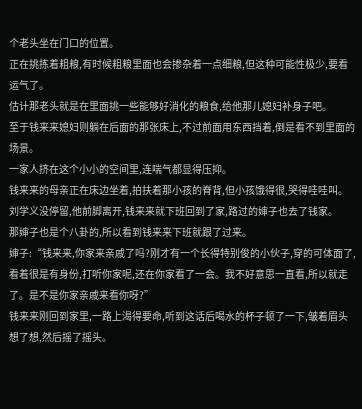个老头坐在门口的位置。
正在挑拣着粗粮,有时候粗粮里面也会掺杂着一点细粮,但这种可能性极少,要看运气了。
估计那老头就是在里面挑一些能够好消化的粮食,给他那儿媳妇补身子吧。
至于钱来来媳妇则躺在后面的那张床上,不过前面用东西挡着,倒是看不到里面的场景。
一家人挤在这个小小的空间里,连喘气都显得压抑。
钱来来的母亲正在床边坐着,拍扶着那小孩的脊背,但小孩饿得很,哭得哇哇叫。
刘学义没停留,他前脚离开,钱来来就下班回到了家,路过的婶子也去了钱家。
那婶子也是个八卦的,所以看到钱来来下班就跟了过来。
婶子:“钱来来,你家来亲戚了吗?刚才有一个长得特别俊的小伙子,穿的可体面了,看着很是有身份,打听你家呢,还在你家看了一会。我不好意思一直看,所以就走了。是不是你家亲戚来看你呀?”
钱来来刚回到家里,一路上渴得要命,听到这话后喝水的杯子顿了一下,皱着眉头想了想,然后摇了摇头。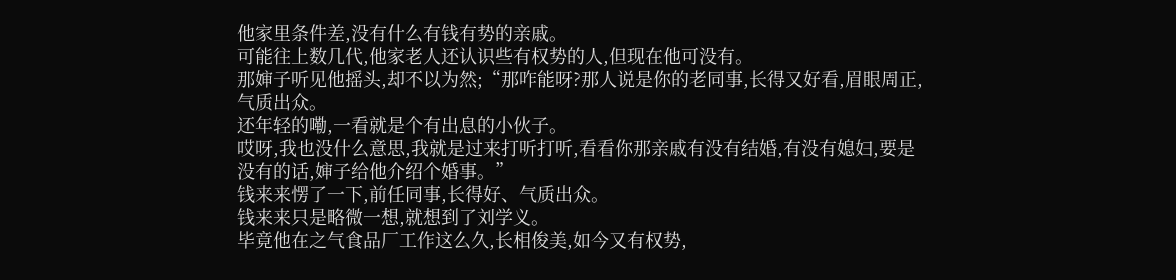他家里条件差,没有什么有钱有势的亲戚。
可能往上数几代,他家老人还认识些有权势的人,但现在他可没有。
那婶子听见他摇头,却不以为然;“那咋能呀?那人说是你的老同事,长得又好看,眉眼周正,气质出众。
还年轻的嘞,一看就是个有出息的小伙子。
哎呀,我也没什么意思,我就是过来打听打听,看看你那亲戚有没有结婚,有没有媳妇,要是没有的话,婶子给他介绍个婚事。”
钱来来愣了一下,前任同事,长得好、气质出众。
钱来来只是略微一想,就想到了刘学义。
毕竟他在之气食品厂工作这么久,长相俊美,如今又有权势,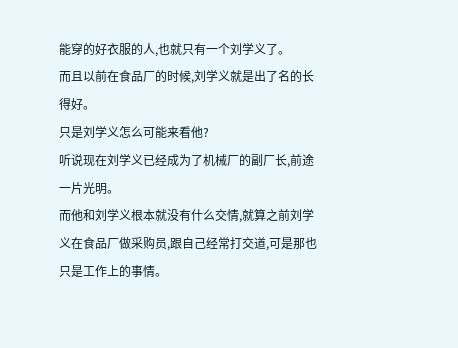能穿的好衣服的人,也就只有一个刘学义了。
而且以前在食品厂的时候,刘学义就是出了名的长得好。
只是刘学义怎么可能来看他?
听说现在刘学义已经成为了机械厂的副厂长,前途一片光明。
而他和刘学义根本就没有什么交情,就算之前刘学义在食品厂做采购员,跟自己经常打交道,可是那也只是工作上的事情。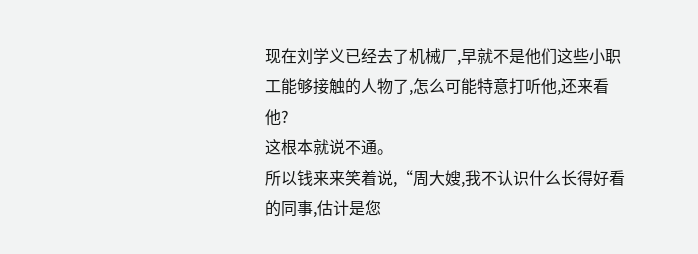现在刘学义已经去了机械厂,早就不是他们这些小职工能够接触的人物了,怎么可能特意打听他,还来看他?
这根本就说不通。
所以钱来来笑着说,“周大嫂,我不认识什么长得好看的同事,估计是您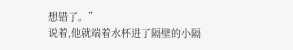想错了。”
说着,他就端着水杯进了隔壁的小隔